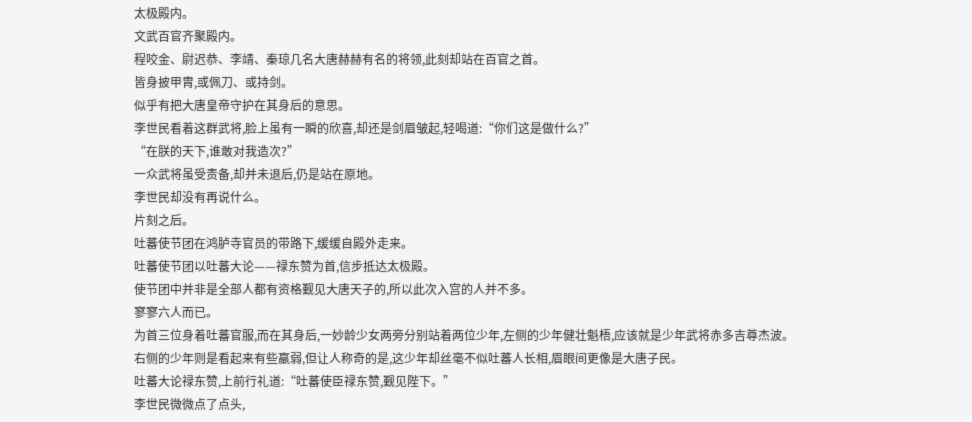太极殿内。
文武百官齐聚殿内。
程咬金、尉迟恭、李靖、秦琼几名大唐赫赫有名的将领,此刻却站在百官之首。
皆身披甲胄,或佩刀、或持剑。
似乎有把大唐皇帝守护在其身后的意思。
李世民看着这群武将,脸上虽有一瞬的欣喜,却还是剑眉皱起,轻喝道:“你们这是做什么?”
“在朕的天下,谁敢对我造次?”
一众武将虽受责备,却并未退后,仍是站在原地。
李世民却没有再说什么。
片刻之后。
吐蕃使节团在鸿胪寺官员的带路下,缓缓自殿外走来。
吐蕃使节团以吐蕃大论——禄东赞为首,信步抵达太极殿。
使节团中并非是全部人都有资格觐见大唐天子的,所以此次入宫的人并不多。
寥寥六人而已。
为首三位身着吐蕃官服,而在其身后,一妙龄少女两旁分别站着两位少年,左侧的少年健壮魁梧,应该就是少年武将赤多吉尊杰波。
右侧的少年则是看起来有些羸弱,但让人称奇的是,这少年却丝毫不似吐蕃人长相,眉眼间更像是大唐子民。
吐蕃大论禄东赞,上前行礼道:“吐蕃使臣禄东赞,觐见陛下。”
李世民微微点了点头,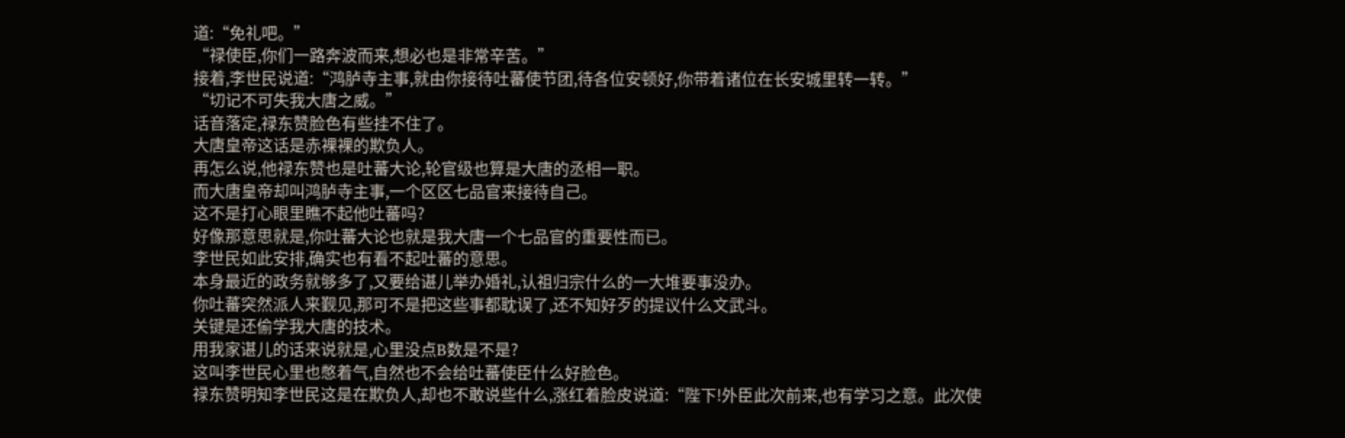道:“免礼吧。”
“禄使臣,你们一路奔波而来,想必也是非常辛苦。”
接着,李世民说道:“鸿胪寺主事,就由你接待吐蕃使节团,待各位安顿好,你带着诸位在长安城里转一转。”
“切记不可失我大唐之威。”
话音落定,禄东赞脸色有些挂不住了。
大唐皇帝这话是赤裸裸的欺负人。
再怎么说,他禄东赞也是吐蕃大论,轮官级也算是大唐的丞相一职。
而大唐皇帝却叫鸿胪寺主事,一个区区七品官来接待自己。
这不是打心眼里瞧不起他吐蕃吗?
好像那意思就是,你吐蕃大论也就是我大唐一个七品官的重要性而已。
李世民如此安排,确实也有看不起吐蕃的意思。
本身最近的政务就够多了,又要给谌儿举办婚礼,认祖归宗什么的一大堆要事没办。
你吐蕃突然派人来觐见,那可不是把这些事都耽误了,还不知好歹的提议什么文武斗。
关键是还偷学我大唐的技术。
用我家谌儿的话来说就是,心里没点B数是不是?
这叫李世民心里也憋着气,自然也不会给吐蕃使臣什么好脸色。
禄东赞明知李世民这是在欺负人,却也不敢说些什么,涨红着脸皮说道:“陛下!外臣此次前来,也有学习之意。此次使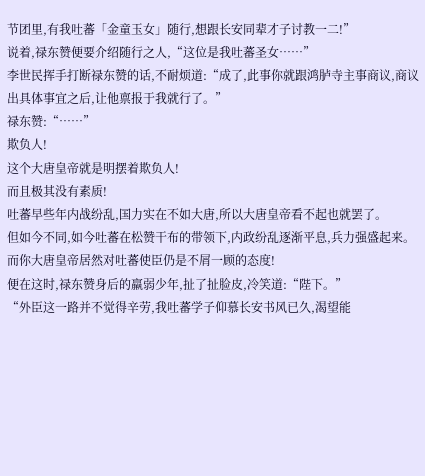节团里,有我吐蕃「金童玉女」随行,想跟长安同辈才子讨教一二!”
说着,禄东赞便要介绍随行之人,“这位是我吐蕃圣女……”
李世民挥手打断禄东赞的话,不耐烦道:“成了,此事你就跟鸿胪寺主事商议,商议出具体事宜之后,让他禀报于我就行了。”
禄东赞:“……”
欺负人!
这个大唐皇帝就是明摆着欺负人!
而且极其没有素质!
吐蕃早些年内战纷乱,国力实在不如大唐,所以大唐皇帝看不起也就罢了。
但如今不同,如今吐蕃在松赞干布的带领下,内政纷乱逐渐平息,兵力强盛起来。
而你大唐皇帝居然对吐蕃使臣仍是不屑一顾的态度!
便在这时,禄东赞身后的羸弱少年,扯了扯脸皮,冷笑道:“陛下。”
“外臣这一路并不觉得辛劳,我吐蕃学子仰慕长安书风已久,渴望能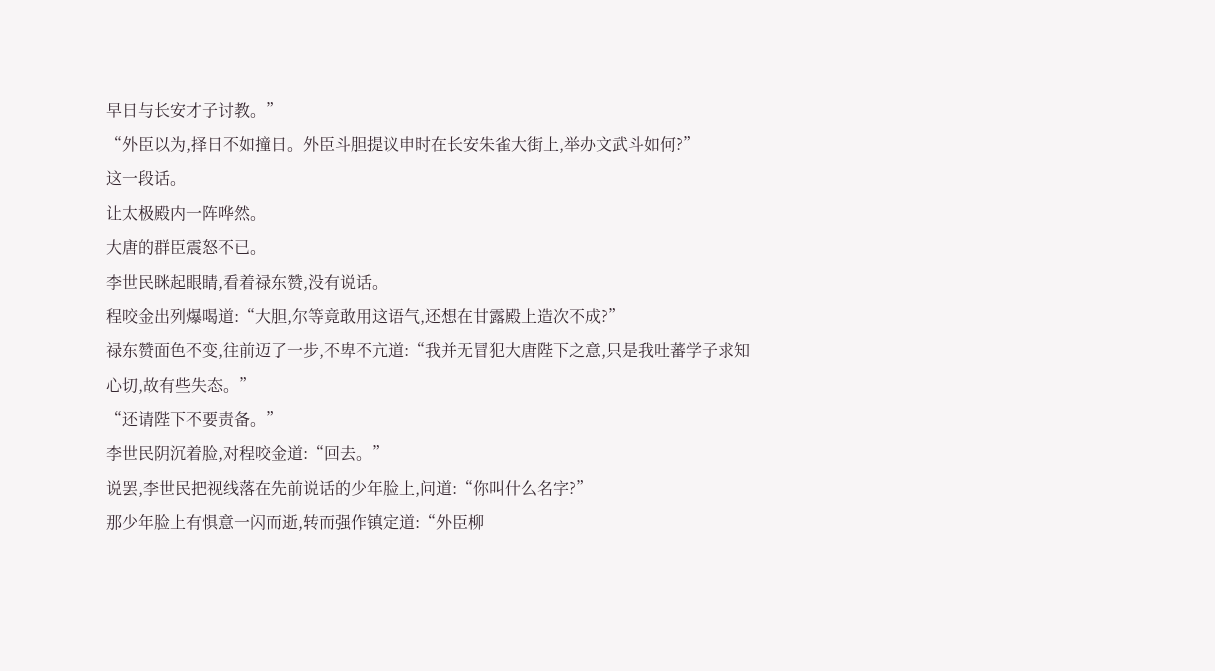早日与长安才子讨教。”
“外臣以为,择日不如撞日。外臣斗胆提议申时在长安朱雀大街上,举办文武斗如何?”
这一段话。
让太极殿内一阵哗然。
大唐的群臣震怒不已。
李世民眯起眼睛,看着禄东赞,没有说话。
程咬金出列爆喝道:“大胆,尔等竟敢用这语气,还想在甘露殿上造次不成?”
禄东赞面色不变,往前迈了一步,不卑不亢道:“我并无冒犯大唐陛下之意,只是我吐蕃学子求知心切,故有些失态。”
“还请陛下不要责备。”
李世民阴沉着脸,对程咬金道:“回去。”
说罢,李世民把视线落在先前说话的少年脸上,问道:“你叫什么名字?”
那少年脸上有惧意一闪而逝,转而强作镇定道:“外臣柳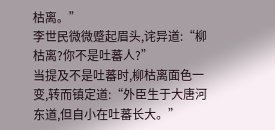枯离。”
李世民微微蹙起眉头,诧异道:“柳枯离?你不是吐蕃人?”
当提及不是吐蕃时,柳枯离面色一变,转而镇定道:“外臣生于大唐河东道,但自小在吐蕃长大。”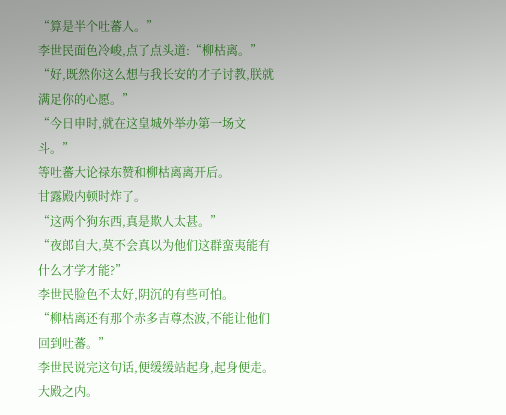“算是半个吐蕃人。”
李世民面色冷峻,点了点头道:“柳枯离。”
“好,既然你这么想与我长安的才子讨教,朕就满足你的心愿。”
“今日申时,就在这皇城外举办第一场文斗。”
等吐蕃大论禄东赞和柳枯离离开后。
甘露殿内顿时炸了。
“这两个狗东西,真是欺人太甚。”
“夜郎自大,莫不会真以为他们这群蛮夷能有什么才学才能?”
李世民脸色不太好,阴沉的有些可怕。
“柳枯离还有那个赤多吉尊杰波,不能让他们回到吐蕃。”
李世民说完这句话,便缓缓站起身,起身便走。
大殿之内。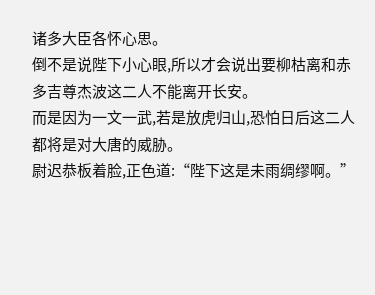诸多大臣各怀心思。
倒不是说陛下小心眼,所以才会说出要柳枯离和赤多吉尊杰波这二人不能离开长安。
而是因为一文一武,若是放虎归山,恐怕日后这二人都将是对大唐的威胁。
尉迟恭板着脸,正色道:“陛下这是未雨绸缪啊。”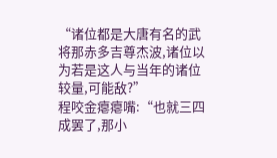“诸位都是大唐有名的武将那赤多吉尊杰波,诸位以为若是这人与当年的诸位较量,可能敌?”
程咬金瘪瘪嘴:“也就三四成罢了,那小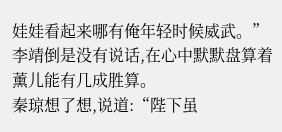娃娃看起来哪有俺年轻时候威武。”
李靖倒是没有说话,在心中默默盘算着薰儿能有几成胜算。
秦琼想了想,说道:“陛下虽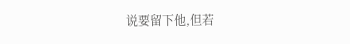说要留下他,但若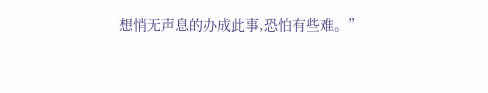想悄无声息的办成此事,恐怕有些难。”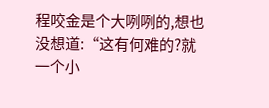程咬金是个大咧咧的,想也没想道:“这有何难的?就一个小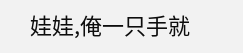娃娃,俺一只手就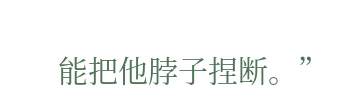能把他脖子捏断。”